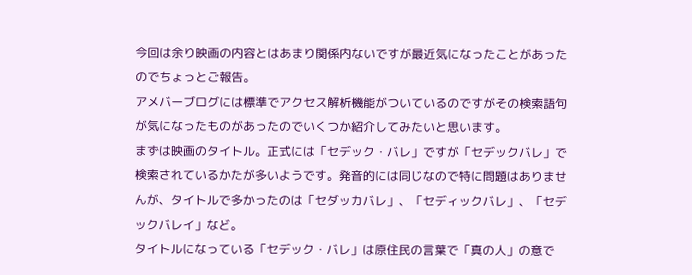今回は余り映画の内容とはあまり関係内ないですが最近気になったことがあったのでちょっとご報告。
アメバーブログには標準でアクセス解析機能がついているのですがその検索語句が気になったものがあったのでいくつか紹介してみたいと思います。
まずは映画のタイトル。正式には「セデック・バレ」ですが「セデックバレ」で検索されているかたが多いようです。発音的には同じなので特に問題はありませんが、タイトルで多かったのは「セダッカバレ」、「セディックバレ」、「セデックバレイ」など。
タイトルになっている「セデック・バレ」は原住民の言葉で「真の人」の意で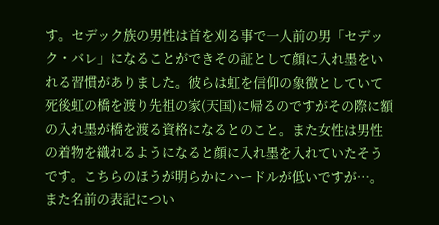す。セデック族の男性は首を刈る事で一人前の男「セデック・バレ」になることができその証として顔に入れ墨をいれる習慣がありました。彼らは虹を信仰の象徴としていて死後虹の橋を渡り先祖の家(天国)に帰るのですがその際に額の入れ墨が橋を渡る資格になるとのこと。また女性は男性の着物を織れるようになると顔に入れ墨を入れていたそうです。こちらのほうが明らかにハードルが低いですが…。
また名前の表記につい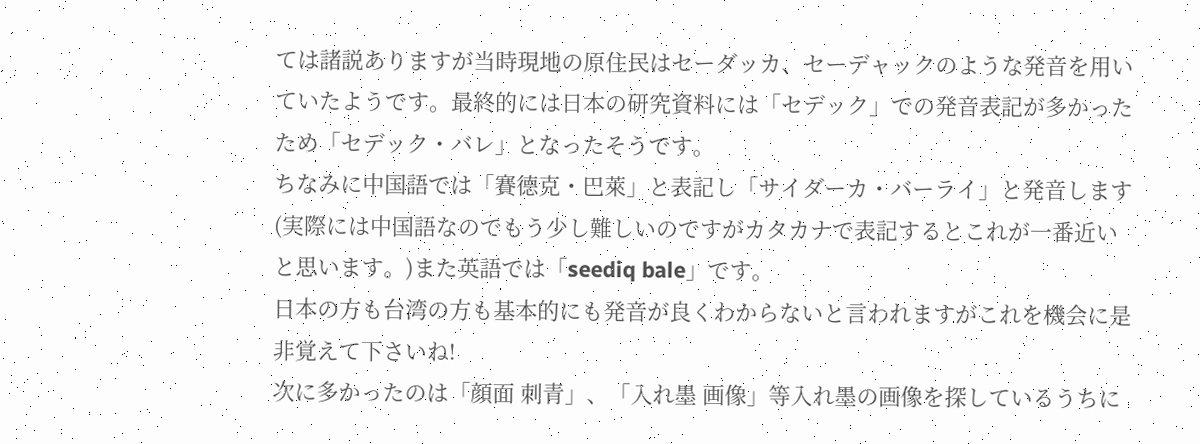ては諸説ありますが当時現地の原住民はセーダッカ、セーデャックのような発音を用いていたようです。最終的には日本の研究資料には「セデック」での発音表記が多かったため「セデック・バレ」となったそうです。
ちなみに中国語では「賽德克・巴萊」と表記し「サイダーカ・バーライ」と発音します(実際には中国語なのでもう少し難しいのですがカタカナで表記するとこれが一番近いと思います。)また英語では「seediq bale」です。
日本の方も台湾の方も基本的にも発音が良くわからないと言われますがこれを機会に是非覚えて下さいね!
次に多かったのは「顔面 刺青」、「入れ墨 画像」等入れ墨の画像を探しているうちに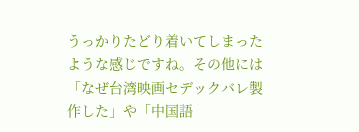うっかりたどり着いてしまったような感じですね。その他には「なぜ台湾映画セデックバレ製作した」や「中国語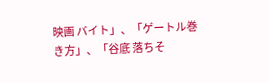映画 バイト」、「ゲートル巻き方」、「谷底 落ちそ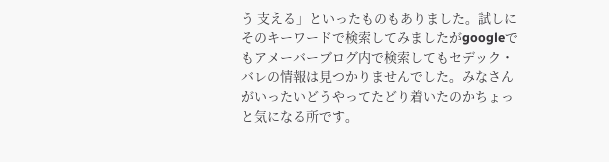う 支える」といったものもありました。試しにそのキーワードで検索してみましたがgoogleでもアメーバーブログ内で検索してもセデック・バレの情報は見つかりませんでした。みなさんがいったいどうやってたどり着いたのかちょっと気になる所です。